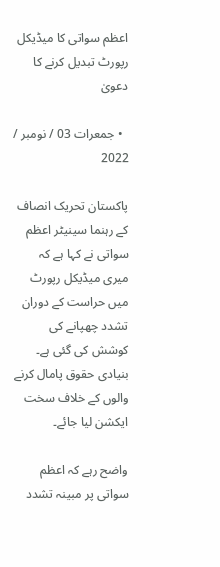اعظم سواتی کا میڈیکل رپورٹ تبدیل کرنے کا دعویٰ

  • جمعرات 03 / نومبر / 2022

پاکستان تحریک انصاف کے رہنما سینیٹر اعظم سواتی نے کہا ہے کہ میری میڈیکل رپورٹ میں حراست کے دوران تشدد چھپانے کی کوشش کی گئی ہے۔ بنیادی حقوق پامال کرنے والوں کے خلاف سخت ایکشن لیا جائے۔

واضح رہے کہ اعظم سواتی پر مبینہ تشدد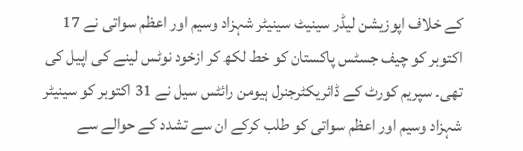کے خلاف اپوزیشن لیڈر سینیٹ سینیٹر شہزاد وسیم اور اعظم سواتی نے 17 اکتوبر کو چیف جسٹس پاکستان کو خط لکھ کر ازخود نوٹس لینے کی اپیل کی تھی۔ سپریم کورٹ کے ڈائریکٹرجنرل ہیومن رائٹس سیل نے 31 اکتوبر کو سینیٹر شہزاد وسیم اور اعظم سواتی کو طلب کرکے ان سے تشدد کے حوالے سے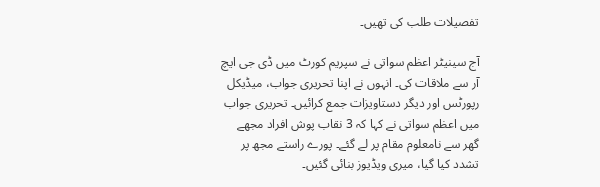تفصیلات طلب کی تھیں۔

آج سینیٹر اعظم سواتی نے سپریم کورٹ میں ڈی جی ایچ آر سے ملاقات کی۔ انہوں نے اپنا تحریری جواب، میڈیکل رپورٹس اور دیگر دستاویزات جمع کرائیں۔ تحریری جواب میں اعظم سواتی نے کہا کہ 3 نقاب پوش افراد مجھے گھر سے نامعلوم مقام پر لے گئے۔ پورے راستے مجھ پر تشدد کیا گیا، میری ویڈیوز بنائی گئیں۔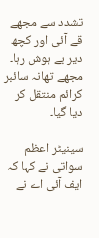تشدد سے مجھے قے آئی اور کچھ دیر بے ہوش رہا۔ مجھے تھانہ سائبر کرائم منتقل کر دیا گیا۔

سینیٹر اعظم سواتی نے کہا کہ ایف آئی اے نے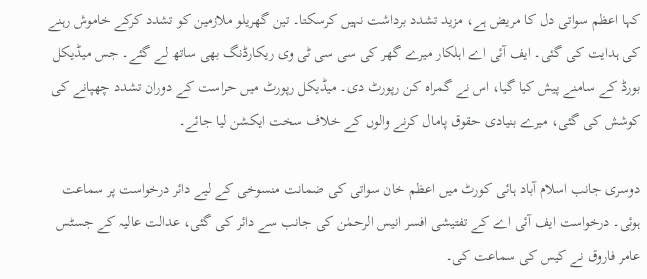کہا اعظم سواتی دل کا مریض ہے، مزید تشدد برداشت نہیں کرسکتا۔ تین گھریلو ملازمین کو تشدد کرکے خاموش رہنے کی ہدایت کی گئی۔ ایف آئی اے اہلکار میرے گھر کی سی سی ٹی وی ریکارڈنگ بھی ساتھ لے گئے۔ جس میڈیکل بورڈ کے سامنے پیش کیا گیا، اس نے گمراہ کن رپورٹ دی۔ میڈیکل رپورٹ میں حراست کے دوران تشدد چھپانے کی کوشش کی گئی، میرے بنیادی حقوق پامال کرنے والوں کے خلاف سخت ایکشن لیا جائے۔

دوسری جانب اسلام آباد ہائی کورٹ میں اعظم خان سواتی کی ضمانت منسوخی کے لیے دائر درخواست پر سماعت ہوئی۔ درخواست ایف آئی اے کے تفتیشی افسر انیس الرحمٰن کی جانب سے دائر کی گئی، عدالت عالیہ کے جسٹس عامر فاروق نے کیس کی سماعت کی۔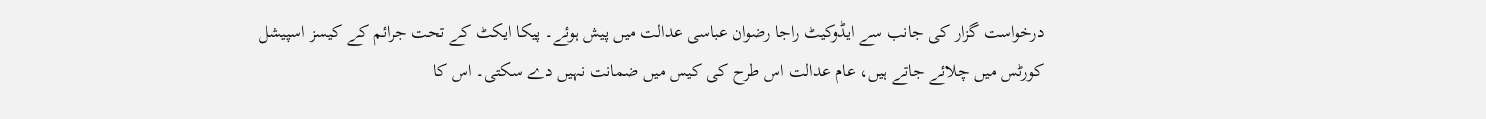درخواست گزار کی جانب سے ایڈوکیٹ راجا رضوان عباسی عدالت میں پیش ہوئے۔ پیکا ایکٹ کے تحت جرائم کے کیسز اسپیشل کورٹس میں چلائے جاتے ہیں، عام عدالت اس طرح کی کیس میں ضمانت نہیں دے سکتی۔ اس کا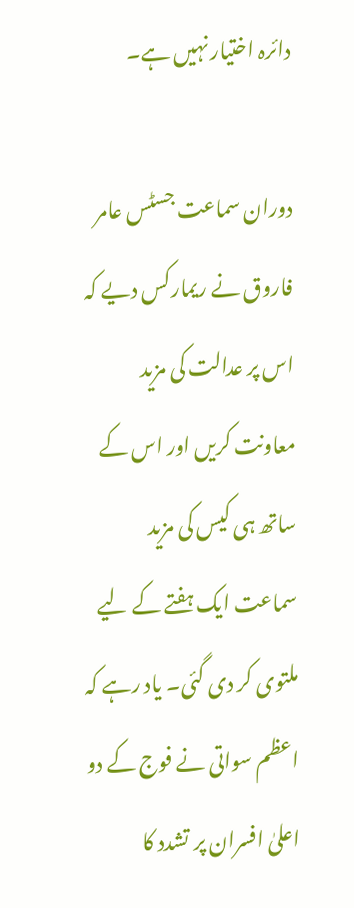دائرہ اختیار نہیں ہے۔

دوران سماعت جسٹس عامر فاروق نے ریمارکس دیے کہ اس پر عدالت کی مزید معاونت کریں اور اس کے ساتھ ہی کیس کی مزید سماعت ایک ہفتے کے لیے ملتوی کر دی گئی۔ یاد رہے کہ اعظم سواتی نے فوج کے دو اعلیٰ افسران پر تشدد کا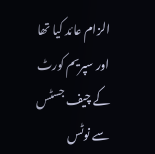الزام عائد کیا تھا اور سپریم کورٹ کے چیف جسٹس سے نوٹس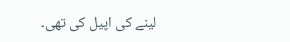لینے کی اپیل کی تھی۔